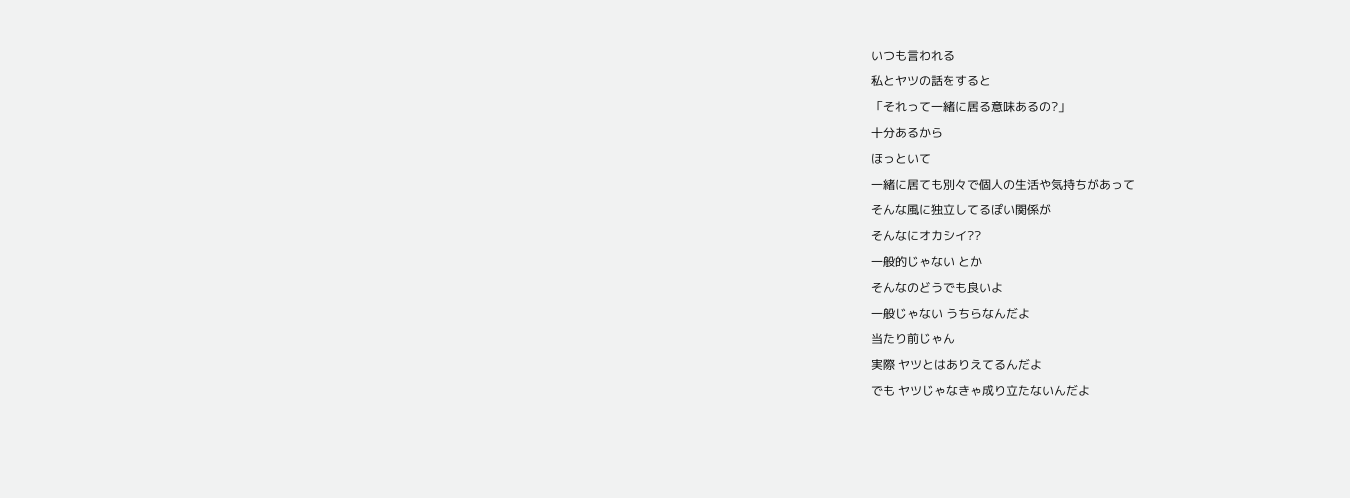いつも言われる
私とヤツの話をすると
「それって一緒に居る意味あるの?」
十分あるから
ほっといて
一緒に居ても別々で個人の生活や気持ちがあって
そんな風に独立してるぽい関係が
そんなにオカシイ??
一般的じゃない とか
そんなのどうでも良いよ
一般じゃない うちらなんだよ
当たり前じゃん
実際 ヤツとはありえてるんだよ
でも ヤツじゃなきゃ成り立たないんだよ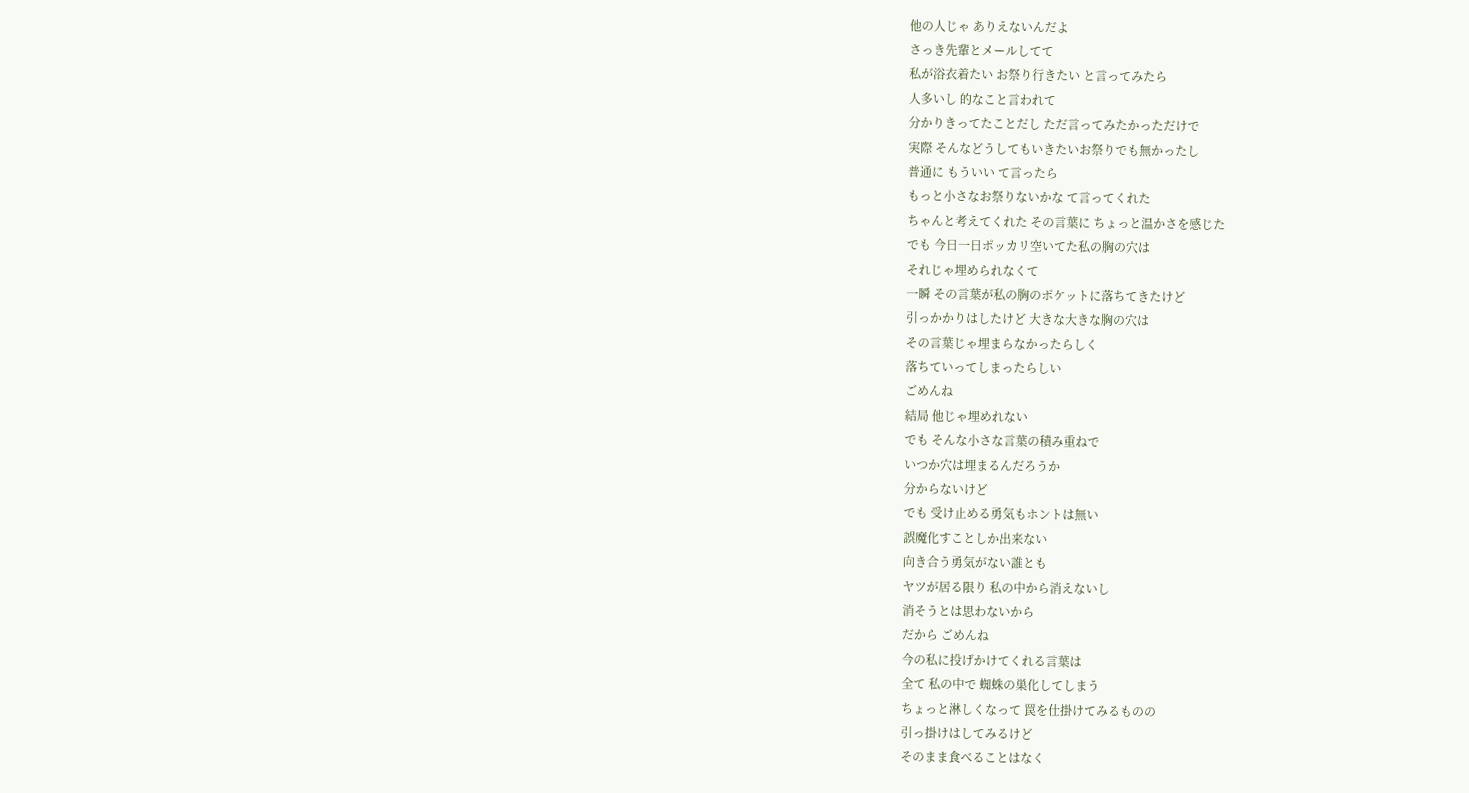他の人じゃ ありえないんだよ
さっき先輩とメールしてて
私が浴衣着たい お祭り行きたい と言ってみたら
人多いし 的なこと言われて
分かりきってたことだし ただ言ってみたかっただけで
実際 そんなどうしてもいきたいお祭りでも無かったし
普通に もういい て言ったら
もっと小さなお祭りないかな て言ってくれた
ちゃんと考えてくれた その言葉に ちょっと温かさを感じた
でも 今日一日ポッカリ空いてた私の胸の穴は
それじゃ埋められなくて
一瞬 その言葉が私の胸のポケットに落ちてきたけど
引っかかりはしたけど 大きな大きな胸の穴は
その言葉じゃ埋まらなかったらしく
落ちていってしまったらしい
ごめんね
結局 他じゃ埋めれない
でも そんな小さな言葉の積み重ねで
いつか穴は埋まるんだろうか
分からないけど
でも 受け止める勇気もホントは無い
誤魔化すことしか出来ない
向き合う勇気がない誰とも
ヤツが居る限り 私の中から消えないし
消そうとは思わないから
だから ごめんね
今の私に投げかけてくれる言葉は
全て 私の中で 蜘蛛の巣化してしまう
ちょっと淋しくなって 罠を仕掛けてみるものの
引っ掛けはしてみるけど
そのまま食べることはなく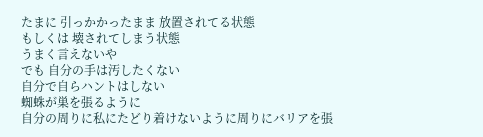たまに 引っかかったまま 放置されてる状態
もしくは 壊されてしまう状態
うまく言えないや
でも 自分の手は汚したくない
自分で自らハントはしない
蜘蛛が巣を張るように
自分の周りに私にたどり着けないように周りにバリアを張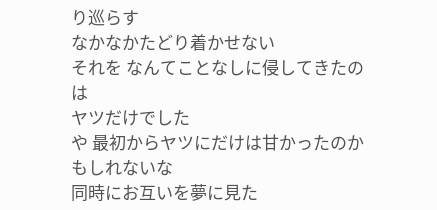り巡らす
なかなかたどり着かせない
それを なんてことなしに侵してきたのは
ヤツだけでした
や 最初からヤツにだけは甘かったのかもしれないな
同時にお互いを夢に見た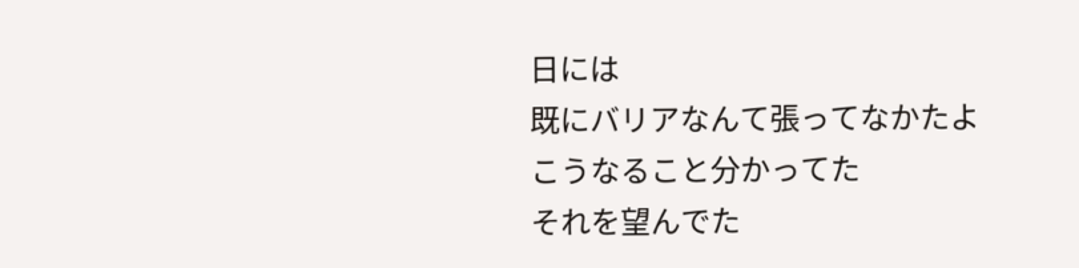日には
既にバリアなんて張ってなかたよ
こうなること分かってた
それを望んでた